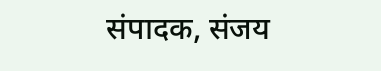संपादक, संजय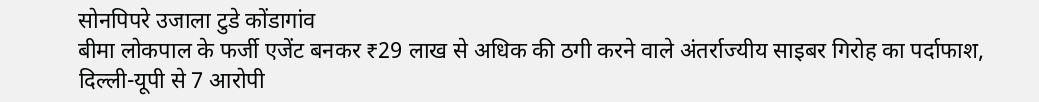सोनपिपरे उजाला टुडे कोंडागांव
बीमा लोकपाल के फर्जी एजेंट बनकर ₹29 लाख से अधिक की ठगी करने वाले अंतर्राज्यीय साइबर गिरोह का पर्दाफाश, दिल्ली-यूपी से 7 आरोपी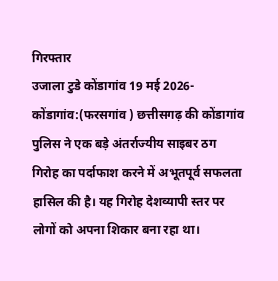गिरफ्तार
उजाला टुडे कोंडागांव 19 मई 2026- कोंडागांव:(फरसगांव ) छत्तीसगढ़ की कोंडागांव पुलिस ने एक बड़े अंतर्राज्यीय साइबर ठग गिरोह का पर्दाफाश करने में अभूतपूर्व सफलता हासिल की है। यह गिरोह देशव्यापी स्तर पर लोगों को अपना शिकार बना रहा था।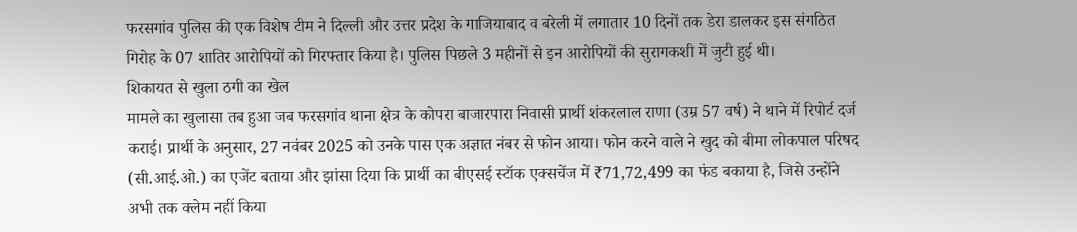फरसगांव पुलिस की एक विशेष टीम ने दिल्ली और उत्तर प्रदेश के गाजियाबाद व बरेली में लगातार 10 दिनों तक डेरा डालकर इस संगठित गिरोह के 07 शातिर आरोपियों को गिरफ्तार किया है। पुलिस पिछले 3 महीनों से इन आरोपियों की सुरागकशी में जुटी हुई थी।
शिकायत से खुला ठगी का खेल
मामले का खुलासा तब हुआ जब फरसगांव थाना क्षेत्र के कोपरा बाजारपारा निवासी प्रार्थी शंकरलाल राणा (उम्र 57 वर्ष) ने थाने में रिपोर्ट दर्ज कराई। प्रार्थी के अनुसार, 27 नवंबर 2025 को उनके पास एक अज्ञात नंबर से फोन आया। फोन करने वाले ने खुद को बीमा लोकपाल परिषद (सी.आई.ओ.) का एजेंट बताया और झांसा दिया कि प्रार्थी का बीएसई स्टॉक एक्सचेंज में ₹71,72,499 का फंड बकाया है, जिसे उन्होंने अभी तक क्लेम नहीं किया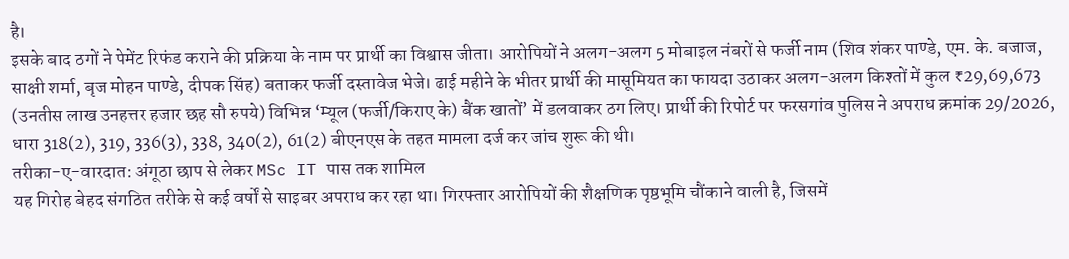है।
इसके बाद ठगों ने पेमेंट रिफंड कराने की प्रक्रिया के नाम पर प्रार्थी का विश्वास जीता। आरोपियों ने अलग-अलग 5 मोबाइल नंबरों से फर्जी नाम (शिव शंकर पाण्डे, एम. के. बजाज, साक्षी शर्मा, बृज मोहन पाण्डे, दीपक सिंह) बताकर फर्जी दस्तावेज भेजे। ढाई महीने के भीतर प्रार्थी की मासूमियत का फायदा उठाकर अलग-अलग किश्तों में कुल ₹29,69,673 (उनतीस लाख उनहत्तर हजार छह सौ रुपये) विभिन्न ‘म्यूल (फर्जी/किराए के) बैंक खातों’ में डलवाकर ठग लिए। प्रार्थी की रिपोर्ट पर फरसगांव पुलिस ने अपराध क्रमांक 29/2026, धारा 318(2), 319, 336(3), 338, 340(2), 61(2) बीएनएस के तहत मामला दर्ज कर जांच शुरू की थी।
तरीका-ए-वारदात: अंगूठा छाप से लेकर MSc IT पास तक शामिल
यह गिरोह बेहद संगठित तरीके से कई वर्षों से साइबर अपराध कर रहा था। गिरफ्तार आरोपियों की शैक्षणिक पृष्ठभूमि चौंकाने वाली है, जिसमें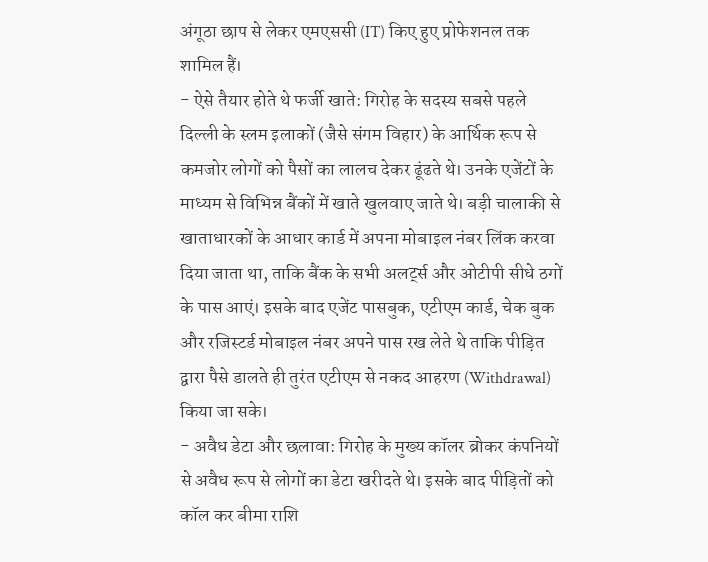अंगूठा छाप से लेकर एमएससी (IT) किए हुए प्रोफेशनल तक शामिल हैं।
- ऐसे तैयार होते थे फर्जी खाते: गिरोह के सदस्य सबसे पहले दिल्ली के स्लम इलाकों (जैसे संगम विहार) के आर्थिक रूप से कमजोर लोगों को पैसों का लालच देकर ढूंढते थे। उनके एजेंटों के माध्यम से विभिन्न बैंकों में खाते खुलवाए जाते थे। बड़ी चालाकी से खाताधारकों के आधार कार्ड में अपना मोबाइल नंबर लिंक करवा दिया जाता था, ताकि बैंक के सभी अलर्ट्स और ओटीपी सीधे ठगों के पास आएं। इसके बाद एजेंट पासबुक, एटीएम कार्ड, चेक बुक और रजिस्टर्ड मोबाइल नंबर अपने पास रख लेते थे ताकि पीड़ित द्वारा पैसे डालते ही तुरंत एटीएम से नकद आहरण (Withdrawal) किया जा सके।
- अवैध डेटा और छलावा: गिरोह के मुख्य कॉलर ब्रोकर कंपनियों से अवैध रूप से लोगों का डेटा खरीदते थे। इसके बाद पीड़ितों को कॉल कर बीमा राशि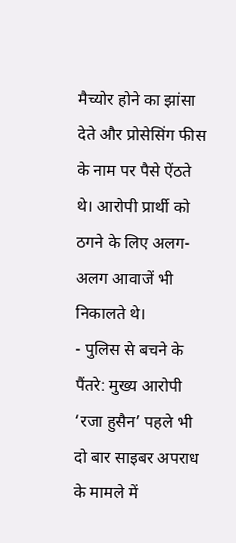मैच्योर होने का झांसा देते और प्रोसेसिंग फीस के नाम पर पैसे ऐंठते थे। आरोपी प्रार्थी को ठगने के लिए अलग-अलग आवाजें भी निकालते थे।
- पुलिस से बचने के पैंतरे: मुख्य आरोपी ‘रजा हुसैन’ पहले भी दो बार साइबर अपराध के मामले में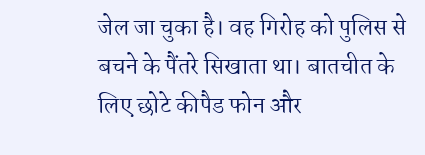जेल जा चुका है। वह गिरोह को पुलिस से बचने के पैंतरे सिखाता था। बातचीत के लिए छोटे कीपैड फोन और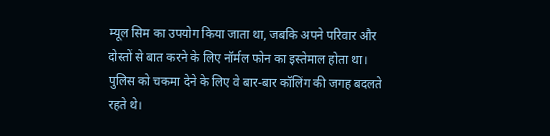म्यूल सिम का उपयोग किया जाता था, जबकि अपने परिवार और दोस्तों से बात करने के लिए नॉर्मल फोन का इस्तेमाल होता था। पुलिस को चकमा देने के लिए वे बार-बार कॉलिंग की जगह बदलते रहते थे।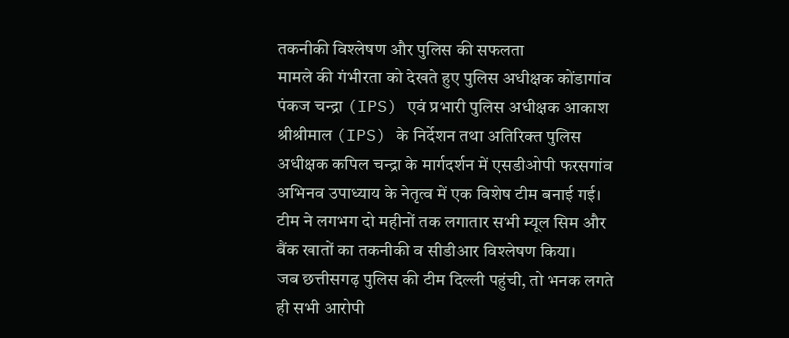तकनीकी विश्लेषण और पुलिस की सफलता
मामले की गंभीरता को देखते हुए पुलिस अधीक्षक कोंडागांव पंकज चन्द्रा (IPS) एवं प्रभारी पुलिस अधीक्षक आकाश श्रीश्रीमाल (IPS) के निर्देशन तथा अतिरिक्त पुलिस अधीक्षक कपिल चन्द्रा के मार्गदर्शन में एसडीओपी फरसगांव अभिनव उपाध्याय के नेतृत्व में एक विशेष टीम बनाई गई। टीम ने लगभग दो महीनों तक लगातार सभी म्यूल सिम और बैंक खातों का तकनीकी व सीडीआर विश्लेषण किया।
जब छत्तीसगढ़ पुलिस की टीम दिल्ली पहुंची, तो भनक लगते ही सभी आरोपी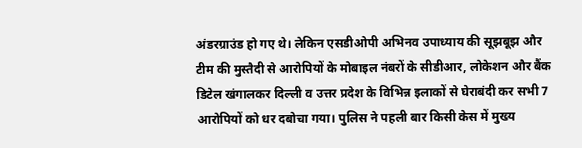अंडरग्राउंड हो गए थे। लेकिन एसडीओपी अभिनव उपाध्याय की सूझबूझ और टीम की मुस्तैदी से आरोपियों के मोबाइल नंबरों के सीडीआर, लोकेशन और बैंक डिटेल खंगालकर दिल्ली व उत्तर प्रदेश के विभिन्न इलाकों से घेराबंदी कर सभी 7 आरोपियों को धर दबोचा गया। पुलिस ने पहली बार किसी केस में मुख्य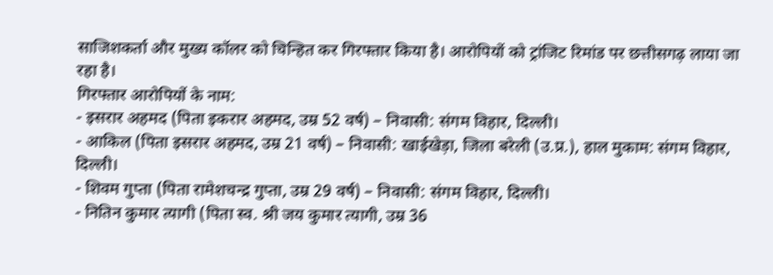साजिशकर्ता और मुख्य कॉलर को चिन्हित कर गिरफ्तार किया है। आरोपियों को ट्रांजिट रिमांड पर छत्तीसगढ़ लाया जा रहा है।
गिरफ्तार आरोपियों के नाम:
- इसरार अहमद (पिता इकरार अहमद, उम्र 52 वर्ष) – निवासी: संगम विहार, दिल्ली।
- आकिल (पिता इसरार अहमद, उम्र 21 वर्ष) – निवासी: खाईखेड़ा, जिला बरेली (उ.प्र.), हाल मुकाम: संगम विहार, दिल्ली।
- शिवम गुप्ता (पिता रामेशचन्द्र गुप्ता, उम्र 29 वर्ष) – निवासी: संगम विहार, दिल्ली।
- नितिन कुमार त्यागी (पिता स्व. श्री जय कुमार त्यागी, उम्र 36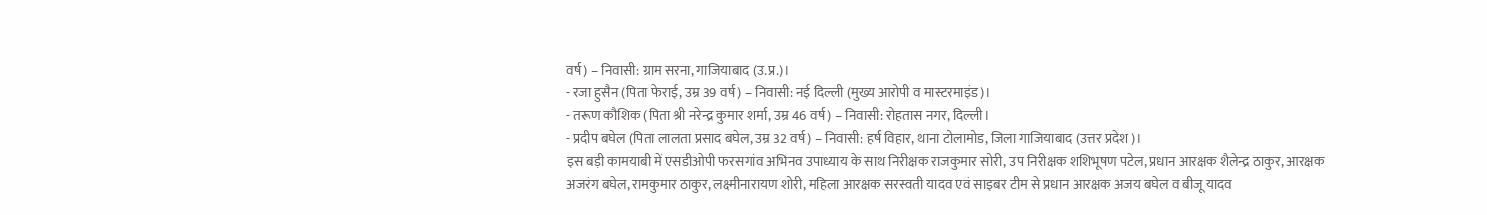वर्ष) – निवासी: ग्राम सरना, गाजियाबाद (उ.प्र.)।
- रजा हुसैन (पिता फेराई, उम्र 39 वर्ष) – निवासी: नई दिल्ली (मुख्य आरोपी व मास्टरमाइंड)।
- तरूण कौशिक (पिता श्री नरेन्द्र कुमार शर्मा, उम्र 46 वर्ष) – निवासी: रोहतास नगर, दिल्ली।
- प्रदीप बघेल (पिता लालता प्रसाद बघेल, उम्र 32 वर्ष) – निवासी: हर्ष विहार, थाना टोलामोड, जिला गाजियाबाद (उत्तर प्रदेश)।
इस बड़ी कामयाबी में एसडीओपी फरसगांव अभिनव उपाध्याय के साथ निरीक्षक राजकुमार सोरी, उप निरीक्षक शशिभूषण पटेल, प्रधान आरक्षक शैलेन्द्र ठाकुर, आरक्षक अजरंग बघेल, रामकुमार ठाकुर, लक्ष्मीनारायण शोरी, महिला आरक्षक सरस्वती यादव एवं साइबर टीम से प्रधान आरक्षक अजय बघेल व बीजू यादव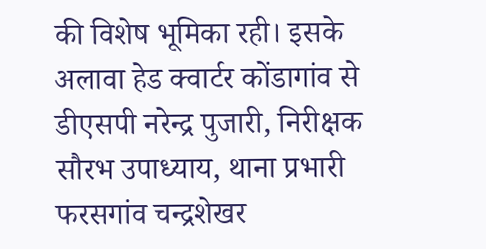की विशेष भूमिका रही। इसके अलावा हेड क्वार्टर कोंडागांव से डीएसपी नरेन्द्र पुजारी, निरीक्षक सौरभ उपाध्याय, थाना प्रभारी फरसगांव चन्द्रशेखर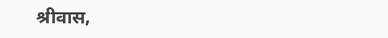श्रीवास,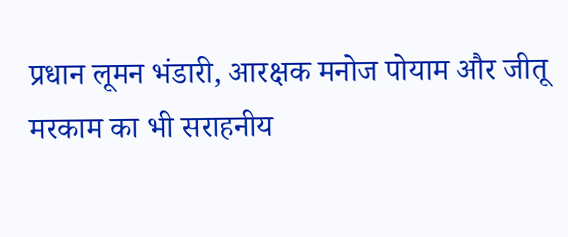प्रधान लूमन भंडारी, आरक्षक मनोज पोयाम और जीतू मरकाम का भी सराहनीय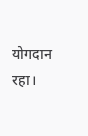योगदान रहा।